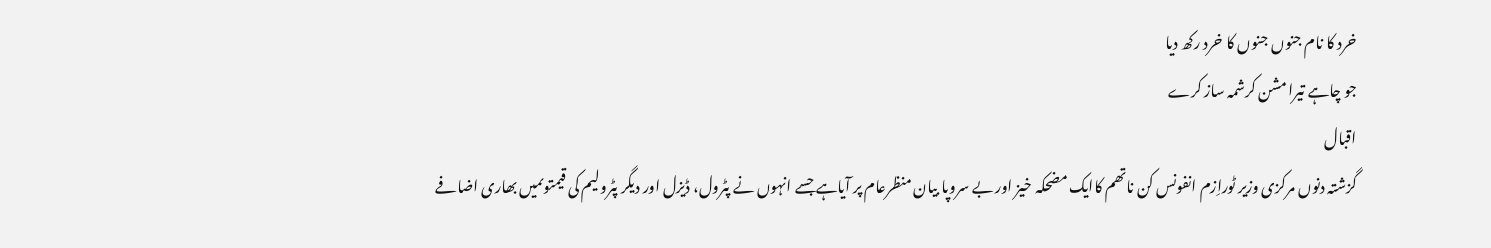خرد کا نام جنوں جنوں کا خرد رکھ دیا
جو چاہے تیرا مشن کرشمہ ساز کرے
اقبال
گزشتہ دنوں مرکزی وزیر ٹوراِزم انفونس کن ناتھم کاایک مضحکہ خیز اور بے سروپا بیان منظرعام پر آیاہے جسے انہوں نے پٹرول، ڈیزل اور دیگر پٹرولیم کی قیمتوںمیں بھاری اضافے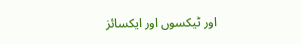اور ٹیکسوں اور ایکسائز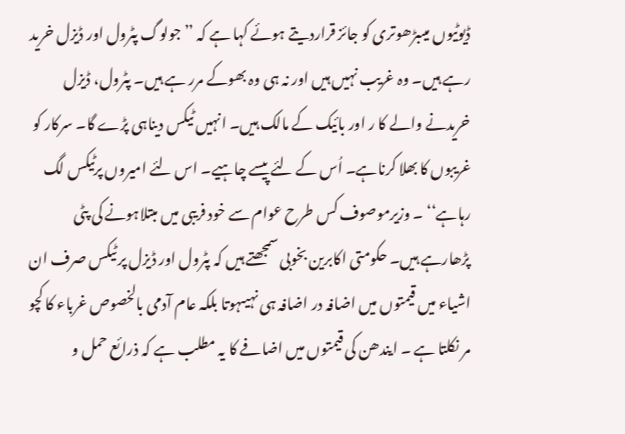ڈیوٹیوں میںبڑھوتری کو جائز قراردیتے ہوئے کہا ہے کہ ’’ جولوگ پٹرول اور ڈیزل خرید رہے ہیں۔ وہ غریب نہیں ہیں اور نہ ہی وہ بھوکے مرر ہے ہیں۔ پٹرول، ڈیزل خریدنے والے کا ر اور بائیک کے مالک ہیں۔ انہیں ٹیکس دیناہی پڑے گا۔ سرکار کو غریبوں کا بھلا کرناہے۔ اُس کے لئے پیسے چاہیے۔ اس لئے امیروں پرٹیکس لگ رہاہے‘‘ ۔ وزیرموصوف کس طرح عوام سے خود فریبی میں مبتلاہونے کی پٹی پڑھارہے ہیں۔ حکومتی اکابرین بخوبی سمجھتے ہیں کہ پٹرول اور ڈیزل پر ٹیکس صرف ان اشیاء میں قیمتوں میں اضافہ در اضافہ ہی نہیںہوتا بلکہ عام آدمی بالخصوص غرباء کا کچو مر نکلتا ہے ۔ ایندھن کی قیمتوں میں اضافے کا یہ مطلب ہے کہ ذرائع حمل و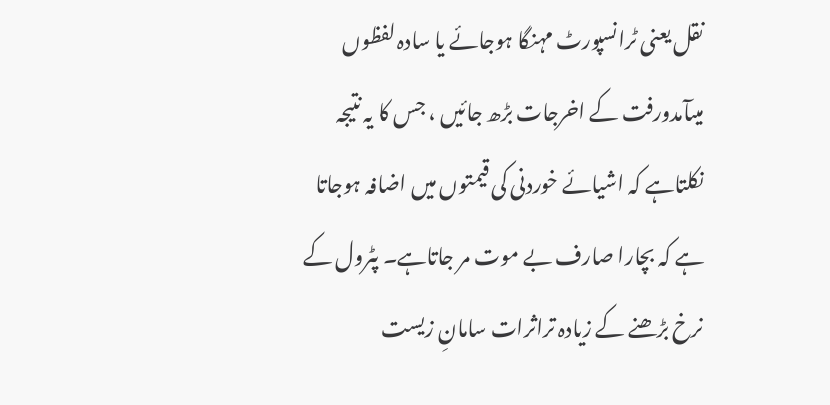نقل یعنی ٹرانسپورٹ مہنگا ہوجائے یا سادہ لفظوں میںآمدورفت کے اخرجات بڑھ جائیں ، جس کا یہ نتیجہ نکلتاہے کہ اشیائے خوردنی کی قیمتوں میں اضافہ ہوجاتا ہے کہ بچارا صارف بے موت مر جاتاہے۔ پٹرول کے نرخ بڑھنے کے زیادہ تراثرات سامانِ زیست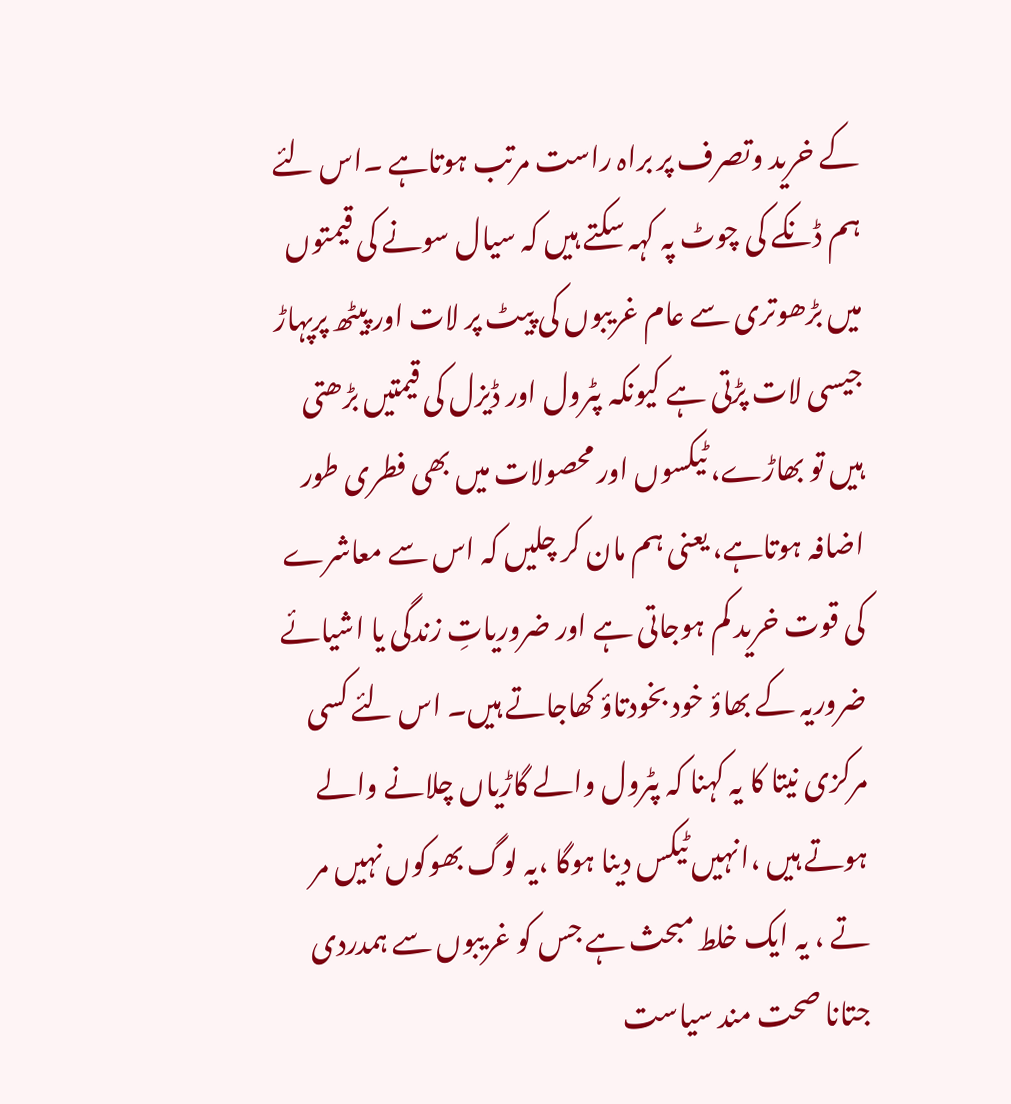کے خرید وتصرف پر براہ راست مرتب ہوتاہے ۔اس لئے ہم ڈنکے کی چوٹ پہ کہہ سکتے ہیں کہ سیال سونے کی قیمتوں میں بڑھوتری سے عام غریبوں کی پیٹ پر لات اور پیٹھ پرپہاڑ جیسی لات پڑتی ہے کیونکہ پٹرول اور ڈیزل کی قیمتیں بڑھتی ہیں تو بھاڑے، ٹیکسوں اور محصولات میں بھی فطری طور اضافہ ہوتاہے، یعنی ہم مان کر چلیں کہ اس سے معاشرے کی قوت خرید کم ہوجاتی ہے اور ضروریاتِ زندگی یا اشیائے ضروریہ کے بھاؤ خود بخودتاؤ کھاجاتے ہیں۔ اس لئے کسی مرکزی نیتا کا یہ کہنا کہ پٹرول والے گاڑیاں چلانے والے ہوتے ہیں ،انہیں ٹیکس دینا ہوگا ،یہ لوگ بھوکوں نہیں مر تے ، یہ ایک خلط مبحث ہے جس کو غریبوں سے ہمدردی جتانا صحت مند سیاست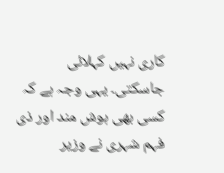کاری نہیں کہلائی جاسکتی۔ یہی وجہ ہے کہ کسی بھی ہوش مند اور ذی فہم شہری نے وزیر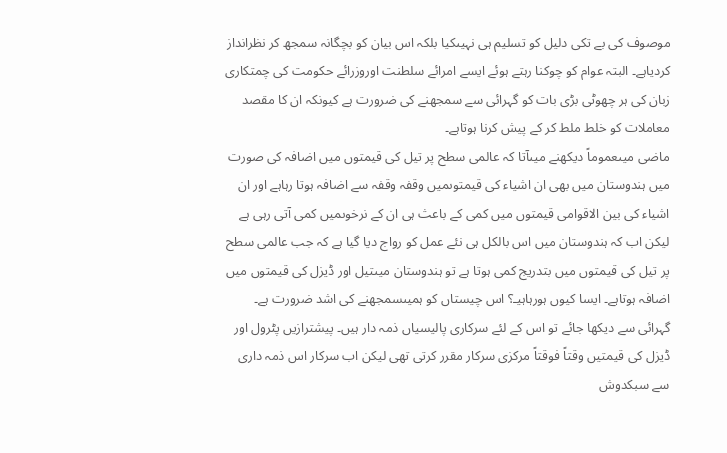موصوف کی بے تکی دلیل کو تسلیم ہی نہیںکیا بلکہ اس بیان کو بچگانہ سمجھ کر نظرانداز کردیاہے۔ البتہ عوام کو چوکنا رہتے ہوئے ایسے امرائے سلطنت اوروزرائے حکومت کی چمتکاری زبان کی ہر چھوٹی بڑی بات کو گہرائی سے سمجھنے کی ضرورت ہے کیونکہ ان کا مقصد معاملات کو خلط ملط کر کے پیش کرنا ہوتاہے۔
ماضی میںعموماً دیکھنے میںآتا کہ عالمی سطح پر تیل کی قیمتوں میں اضافہ کی صورت میں ہندوستان میں بھی ان اشیاء کی قیمتوںمیں وقفہ وقفہ سے اضافہ ہوتا رہاہے اور ان اشیاء کی بین الاقوامی قیمتوں میں کمی کے باعث ہی ان کے نرخوںمیں کمی آتی رہی ہے لیکن اب کہ ہندوستان میں اس بالکل ہی نئے عمل کو رواج دیا گیا ہے کہ جب عالمی سطح پر تیل کی قیمتوں میں بتدریج کمی ہوتا ہے تو ہندوستان میںتیل اور ڈیزل کی قیمتوں میں اضافہ ہوتاہے۔ ایسا کیوں ہورہاہیـ؟ اس چیستاں کو ہمیںسمجھنے کی اشد ضرورت ہے۔ گہرائی سے دیکھا جائے تو اس کے لئے سرکاری پالیسیاں ذمہ دار ہیں۔ پیشترازیں پٹرول اور ڈیزل کی قیمتیں وقتاً فوقتاً مرکزی سرکار مقرر کرتی تھی لیکن اب سرکار اس ذمہ داری سے سبکدوش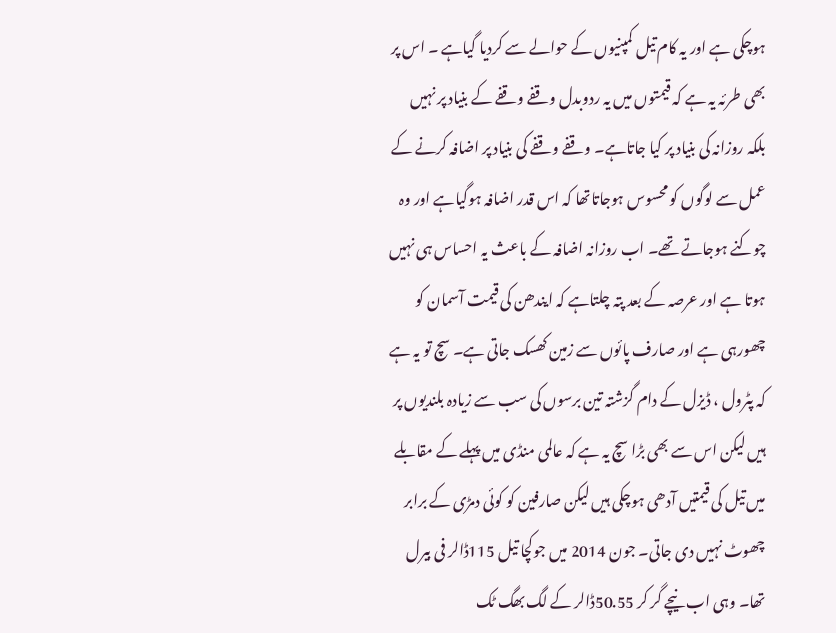ہوچکی ہے اور یہ کام تیل کمپنیوں کے حوالے سے کردیا گیاہے ۔ اس پر بھی طرئہ یہ ہے کہ قیمتوں میں یہ ردوبدل وقفے وقفے کے بنیاد پر نہیں بلکہ روزانہ کی بنیاد پر کیا جاتاہے۔ وقفے وقفے کی بنیاد پر اضافہ کرنے کے عمل سے لوگوں کو محسوس ہوجاتاتھا کہ اس قدر اضافہ ہوگیاہے اور وہ چوکنے ہوجاتے تھے۔ اب روزانہ اضافہ کے باعث یہ احساس ہی نہیں ہوتا ہے اور عرصہ کے بعد پتہ چلتاہے کہ ایندھن کی قیمت آسمان کو چھورہی ہے اور صارف پائوں سے زمین کھسک جاتی ہے۔ سچ تو یہ ہے کہ پٹرول ، ڈیزل کے دام گزشتہ تین برسوں کی سب سے زیادہ بلندیوں پر ہیں لیکن اس سے بھی بڑا سچ یہ ہے کہ عالمی منڈی میں پہلے کے مقابلے میں تیل کی قیمتیں آدھی ہوچکی ہیں لیکن صارفین کو کوئی دمڑی کے برابر چھوٹ نہیں دی جاتی۔ جون 2014 میں جوکچا تیل 115ڈالر فی بیرل تھا۔ وہی اب نیچے گر کر 50.55ڈالر کے لگ بھگ ٹک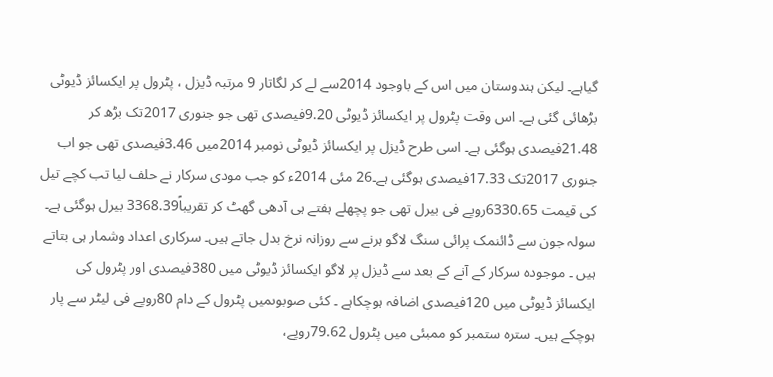گیاہے۔ لیکن ہندوستان میں اس کے باوجود 2014سے لے کر لگاتار 9 مرتبہ ڈیزل ، پٹرول پر ایکسائز ڈیوٹی بڑھائی گئی ہے۔ اس وقت پٹرول پر ایکسائز ڈیوٹی 9.20فیصدی تھی جو جنوری 2017تک بڑھ کر 21.48فیصدی ہوگئی ہے۔ اسی طرح ڈیزل پر ایکسائز ڈیوٹی نومبر 2014میں 3.46فیصدی تھی جو اب جنوری 2017تک 17.33فیصدی ہوگئی ہے۔26 مئی 2014ء کو جب مودی سرکار نے حلف لیا تب کچے تیل کی قیمت 6330.65روپے فی بیرل تھی جو پچھلے ہفتے ہی آدھی گھٹ کر تقریباً3368.39 بیرل ہوگئی ہے۔ سولہ جون سے ڈائنمک پرائی سنگ لاگو ہرنے سے روزانہ نرخ بدل جاتے ہیں۔ سرکاری اعداد وشمار ہی بتاتے ہیں ۔ موجودہ سرکار کے آنے کے بعد سے ڈیزل پر لاگو ایکسائز ڈیوٹی میں 380فیصدی اور پٹرول کی ایکسائز ڈیوٹی میں 120فیصدی اضافہ ہوچکاہے ۔ کئی صوبوںمیں پٹرول کے دام 80روپے فی لیٹر سے پار ہوچکے ہیں۔ سترہ ستمبر کو ممبئی میں پٹرول 79.62روپے،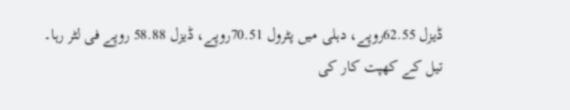ڈیزل 62.55روپے، دہلی میں پٹرول 70.51روپے، ڈیزل 58.88 روپے فی لٹر رہا۔
تیل کے کھپت کار کی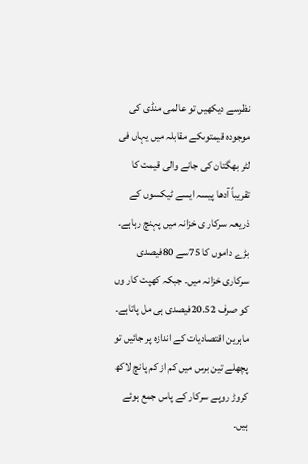نظرسے دیکھیں تو عالمی منڈی کی موجودہ قیمتوںکے مقابلہ میں یہاں فی لٹر بھگتان کی جانے والی قیمت کا تقریباً آدھا پیسہ ایسے ٹیکسوں کے ذریعہ سرکار ی خزانہ میں پہنچ رہاہے۔ بڑے داموں کا 75سے 80فیصدی سرکاری خزانہ میں۔ جبکہ کھپت کار وں کو صرف 20.52فیصدی ہی مل پاتاہے۔ ماہرین اقتصادیات کے اندازہ پر جائیں تو پچھلے تین برس میں کم از کم پانچ لاکھ کروڑ روپے سرکار کے پاس جمع ہوئے ہیں۔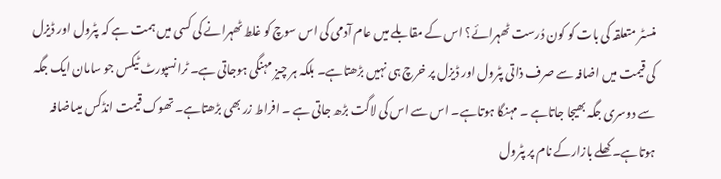منسٹر متعلقہ کی بات کو کون دُرست ٹھہرائے؟ اس کے مقابلے میں عام آدمی کی اس سوچ کو غلط ٹھہرانے کی کسی میں ہمت ہے کہ پٹرول اور ڈیزل کی قیمت میں اضافہ سے صرف ذاتی پٹرول اور ڈیزل پر خرچ ہی نہیں بڑھتاہے۔ بلکہ ہر چیز مہنگی ہوجاتی ہے۔ ٹرانسپورٹ ٹیکس جو سامان ایک جگہ سے دوسری جگہ بھیجا جاتاہے ۔ مہنگا ہوتاہے۔ اس سے اس کی لاگت بڑھ جاتی ہے ۔ افراط زر بھی بڑھتاہے۔ تھوک قیمت انڈکس میںاضافہ ہوتاہے۔ کھلے بازارکے نام پر پٹرول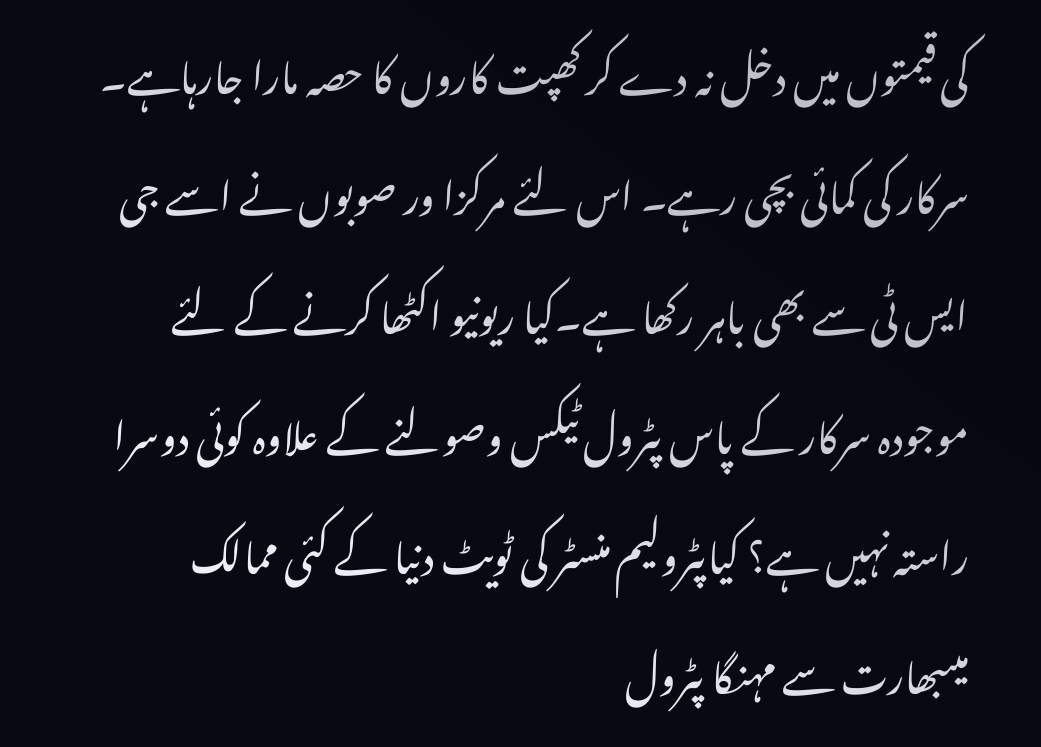کی قیمتوں میں دخل نہ دے کر کھپت کاروں کا حصہ مارا جارہاہے۔ سرکار کی کمائی بچی رہے۔ اس لئے مرکزا ور صوبوں نے اسے جی ایس ٹی سے بھی باہر رکھا ہے۔کیا ریونیو اکٹھا کرنے کے لئے موجودہ سرکار کے پاس پٹرول ٹیکس وصولنے کے علاوہ کوئی دوسرا راستہ نہیں ہے؟ کیاپٹرولیم منسٹر کی ٹویٹ دنیا کے کئی ممالک میںبھارت سے مہنگا پٹرول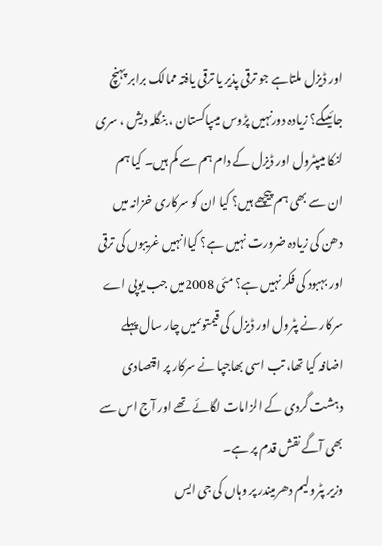اور ڈیزل ملتاہے جو ترقی پذیر یا ترقی یافتہ ممالک برابر پہنچ جائیںگے؟ زیادہ دورنہیں پڑوس میںپاکستان ، بنگلہ دیش ، سری لنکا میںپٹرول اور ڈیزل کے دام ہم سے کم ہیں۔ کیا ہم ان سے بھی ہم پیچھے ہیں؟ کیا ان کو سرکاری خزانہ میں دھن کی زیادہ ضرورت نہیں ہے؟ کیاانہیں غریبوں کی ترقی اور بہبود کی فکر نہیں ہے؟ مئی 2008میں جب یوپی اے سرکار نے پٹرول اور ڈیزل کی قیمتوںمیں چار سال پہلے اضافہ کیا تھا، تب اسی بھاجپا نے سرکار پر اقتصادی دہشت گردی کے الزامات لگائے تھے اور آج اس سے بھی آگے نقش قدم پر ہے۔
وزیر پٹرولیم دھرمیندر پر وہاں کی جی ایس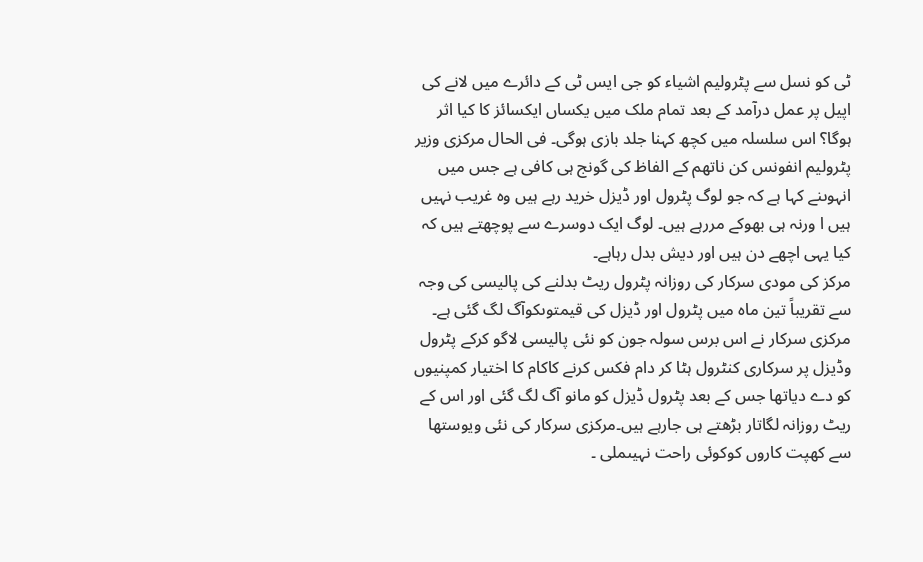ٹی کو نسل سے پٹرولیم اشیاء کو جی ایس ٹی کے دائرے میں لانے کی اپیل پر عمل درآمد کے بعد تمام ملک میں یکساں ایکسائز کا کیا اثر ہوگا؟ اس سلسلہ میں کچھ کہنا جلد بازی ہوگی۔ فی الحال مرکزی وزیر پٹرولیم انفونس کن ناتھم کے الفاظ کی گونج ہی کافی ہے جس میں انہوںنے کہا ہے کہ جو لوگ پٹرول اور ڈیزل خرید رہے ہیں وہ غریب نہیں ہیں ا ورنہ ہی بھوکے مررہے ہیں۔ لوگ ایک دوسرے سے پوچھتے ہیں کہ کیا یہی اچھے دن ہیں اور دیش بدل رہاہے۔
مرکز کی مودی سرکار کی روزانہ پٹرول ریٹ بدلنے کی پالیسی کی وجہ سے تقریباً تین ماہ میں پٹرول اور ڈیزل کی قیمتوںکوآگ لگ گئی ہے۔ مرکزی سرکار نے اس برس سولہ جون کو نئی پالیسی لاگو کرکے پٹرول وڈیزل پر سرکاری کنٹرول ہٹا کر دام فکس کرنے کاکام کا اختیار کمپنیوں کو دے دیاتھا جس کے بعد پٹرول ڈیزل کو مانو آگ لگ گئی اور اس کے ریٹ روزانہ لگاتار بڑھتے ہی جارہے ہیں۔مرکزی سرکار کی نئی ویوستھا سے کھپت کاروں کوکوئی راحت نہیںملی ۔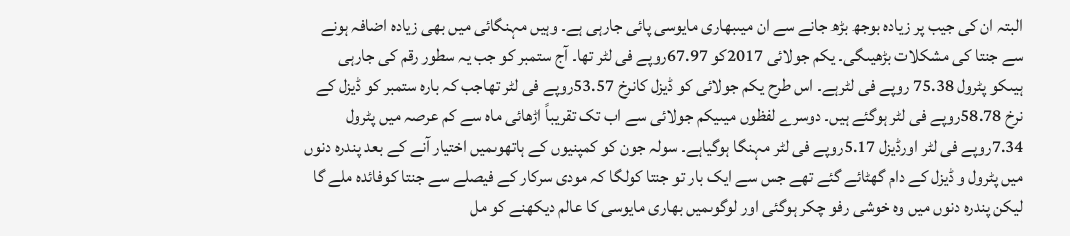البتہ ان کی جیب پر زیادہ بوجھ بڑھ جانے سے ان میںبھاری مایوسی پائی جارہی ہے۔ وہیں مہنگائی میں بھی زیادہ اضافہ ہونے سے جنتا کی مشکلات بڑھیںگی۔ یکم جولائی 2017کو 67.97روپے فی لٹر تھا۔ آج ستمبر کو جب یہ سطور رقم کی جارہی ہیںکو پٹرول 75.38 روپے فی لٹرہے۔ اس طرح یکم جولائی کو ڈیزل کانرخ 53.57روپے فی لٹر تھاجب کہ بارہ ستمبر کو ڈیزل کے نرخ 58.78روپے فی لٹر ہوگئے ہیں۔ دوسرے لفظوں میںیکم جولائی سے اب تک تقریباً اڑھائی ماہ سے کم عرصہ میں پٹرول 7.34روپے فی لٹر اورڈیزل 5.17روپے فی لٹر مہنگا ہوگیاہے۔ سولہ جون کو کمپنیوں کے ہاتھوںمیں اختیار آنے کے بعد پندرہ دنوں میں پٹرول و ڈیزل کے دام گھٹائے گئے تھے جس سے ایک بار تو جنتا کولگا کہ مودی سرکار کے فیصلے سے جنتا کوفائدہ ملے گا لیکن پندرہ دنوں میں وہ خوشی رفو چکر ہوگئی اور لوگوںمیں بھاری مایوسی کا عالم دیکھنے کو مل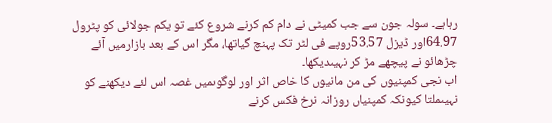رہاہے۔ سولہ جون سے جب کمیٹی نے دام کم کرنے شروع کئے تو یکم جولائی کو پٹرول 64.97اور ڈیزل 53.57روپے فی لٹر تک پہنچ گیاتھا، مگر اس کے بعد بازارمیں آئے چڑھائو نے پیچھے مڑ کر نہیںدیکھا۔
اب نجی کمپنیوں کی من مانیوں کا خاص اثر اور لوگوںمیں غصہ اس لئے دیکھنے کو نہیںملتا کیونکہ کمپنیاں روزانہ نرخ فکس کرنے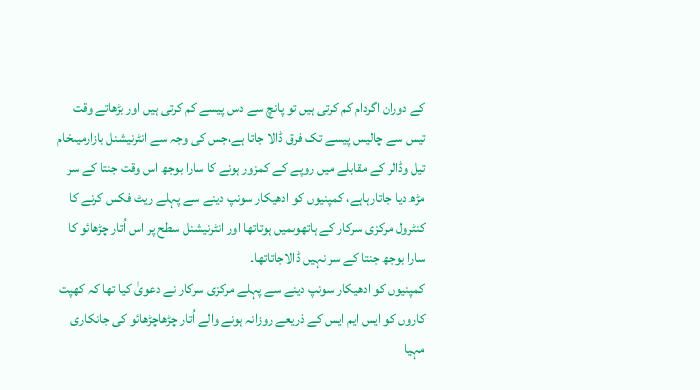کے دوران اگردام کم کرتی ہیں تو پانچ سے دس پیسے کم کرتی ہیں اور بڑھاتے وقت تیس سے چالیس پیسے تک فرق ڈالا جاتا ہے،جس کی وجہ سے انٹرنیشنل بازارمیںخام تیل وڈالر کے مقابلے میں روپے کے کمزور ہونے کا سارا بوجھ اس وقت جنتا کے سر مڑھ دیا جاتارہاہے، کمپنیوں کو ادھیکار سونپ دینے سے پہلے ریٹ فکس کرنے کا کنٹرول مرکزی سرکار کے ہاتھوںمیں ہوتاتھا اور انٹرنیشنل سطح پر اس اُتار چڑھائو کا سارا بوجھ جنتا کے سر نہیں ڈالاجاتاتھا۔
کمپنیوں کو ادھیکار سونپ دینے سے پہلے مرکزی سرکار نے دعویٰ کیا تھا کہ کھپت کاروں کو ایس ایم ایس کے ذریعے روزانہ ہونے والے اُتار چڑھاچڑھائو کی جانکاری مہیا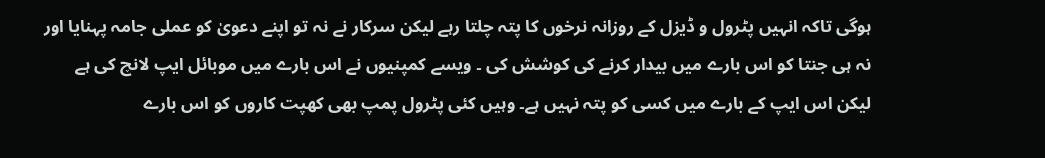ہوگی تاکہ انہیں پٹرول و ڈیزل کے روزانہ نرخوں کا پتہ چلتا رہے لیکن سرکار نے نہ تو اپنے دعویٰ کو عملی جامہ پہنایا اور نہ ہی جنتا کو اس بارے میں بیدار کرنے کی کوشش کی ۔ ویسے کمپنیوں نے اس بارے میں موبائل ایپ لانچ کی ہے لیکن اس ایپ کے بارے میں کسی کو پتہ نہیں ہے۔ وہیں کئی پٹرول پمپ بھی کھپت کاروں کو اس بارے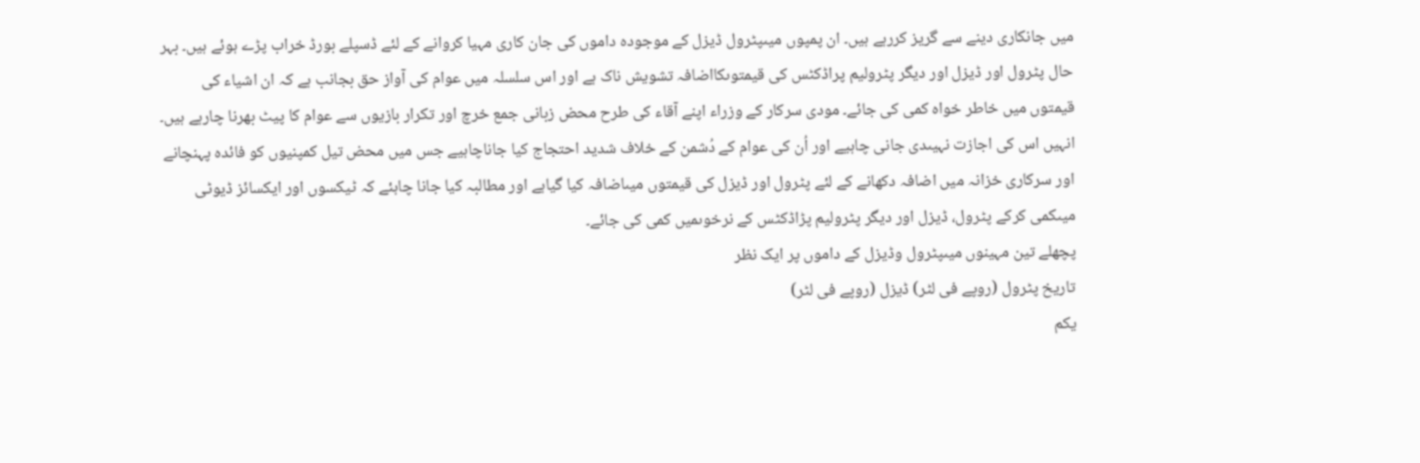میں جانکاری دینے سے گریز کررہے ہیں۔ ان پمپوں میںپٹرول ڈیزل کے موجودہ داموں کی جان کاری مہیا کروانے کے لئے ڈسپلے بورڈ خراب پڑے ہوئے ہیں۔ بہر حال پٹرول اور ڈیزل اور دیگر پٹرولیم پراڈکٹس کی قیمتوںکااضافہ تشویش ناک ہے اور اس سلسلہ میں عوام کی آواز حق بجانب ہے کہ ان اشیاء کی قیمتوں میں خاطر خواہ کمی کی جائے۔ مودی سرکار کے وزراء اپنے آقاء کی طرح محض زبانی جمع خرچ اور تکرار بازیوں سے عوام کا پیٹ بھرنا چارہے ہیں۔ انہیں اس کی اجازت نہیںدی جانی چاہیے اور اُن کی عوام کے دُشمن کے خلاف شدید احتجاج کیا جاناچاہیے جس میں محض تیل کمپنیوں کو فائدہ پہنچانے اور سرکاری خزانہ میں اضافہ دکھانے کے لئے پٹرول اور ڈیزل کی قیمتوں میںاضافہ کیا گیاہے اور مطالبہ کیا جانا چاہئے کہ ٹیکسوں اور ایکسائز ڈیوٹی میںکمی کرکے پٹرول، ڈیزل اور دیگر پٹرولیم پڑاڈکٹس کے نرخوںمیں کمی کی جائے۔
پچھلے تین مہینوں میںپٹرول وڈیزل کے داموں پر ایک نظر
تاریخ پٹرول (روپے فی لٹر) ڈیزل (روپے فی لٹر)
یکم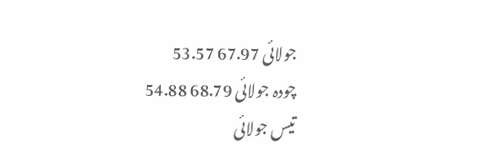جولائی 67.97 53.57
چودہ جولائی 68.79 54.88
تیس جولائی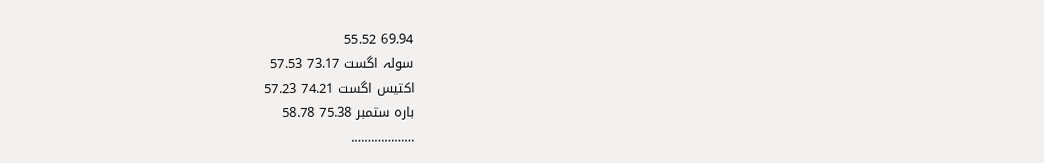69.94 55.52
سولہ اگست 73.17 57.53
اکتیس اگست 74.21 57.23
بارہ ستمبر 75.38 58.78
……………….